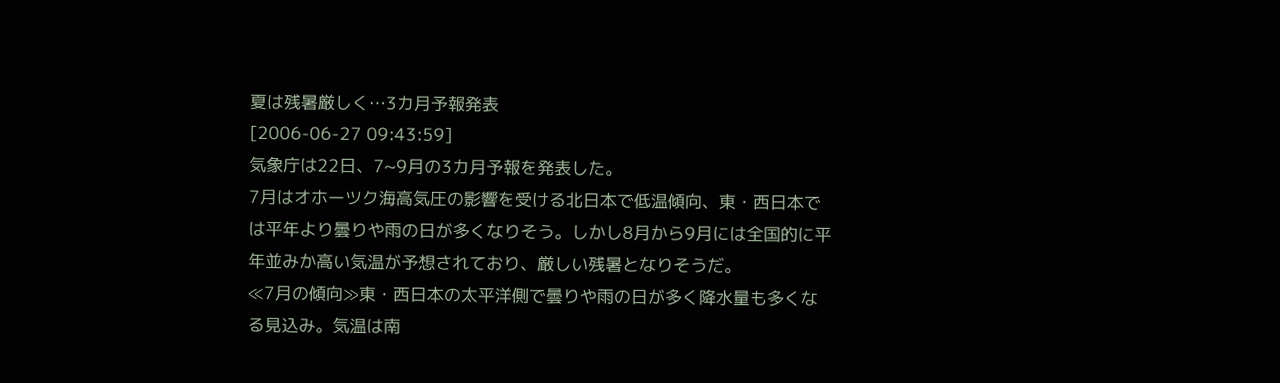夏は残暑厳しく…3カ月予報発表
[2006-06-27 09:43:59]
気象庁は22日、7~9月の3カ月予報を発表した。
7月はオホーツク海高気圧の影響を受ける北日本で低温傾向、東・西日本では平年より曇りや雨の日が多くなりそう。しかし8月から9月には全国的に平年並みか高い気温が予想されており、厳しい残暑となりそうだ。
≪7月の傾向≫東・西日本の太平洋側で曇りや雨の日が多く降水量も多くなる見込み。気温は南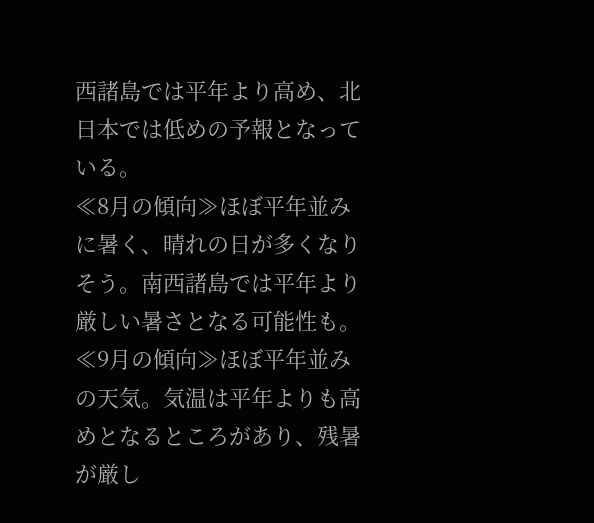西諸島では平年より高め、北日本では低めの予報となっている。
≪8月の傾向≫ほぼ平年並みに暑く、晴れの日が多くなりそう。南西諸島では平年より厳しい暑さとなる可能性も。
≪9月の傾向≫ほぼ平年並みの天気。気温は平年よりも高めとなるところがあり、残暑が厳し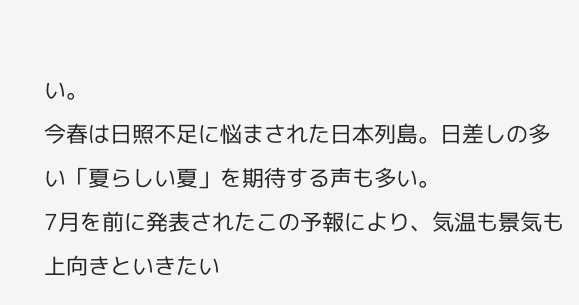い。
今春は日照不足に悩まされた日本列島。日差しの多い「夏らしい夏」を期待する声も多い。
7月を前に発表されたこの予報により、気温も景気も上向きといきたい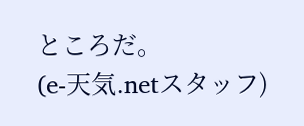ところだ。
(e-天気.netスタッフ)